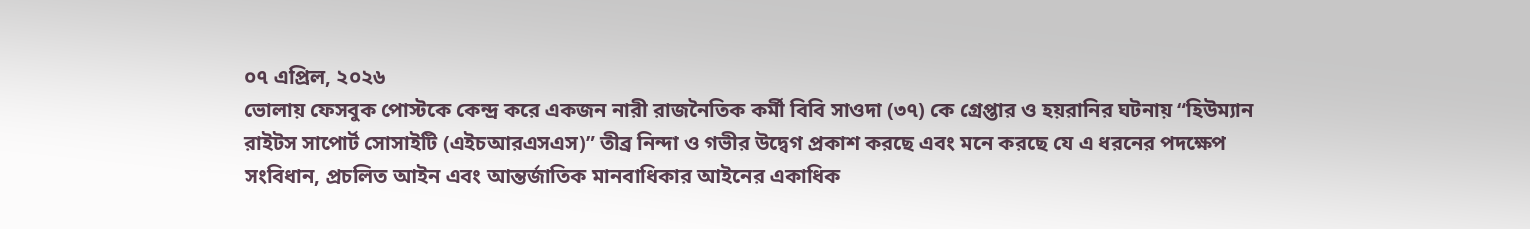০৭ এপ্রিল, ২০২৬
ভোলায় ফেসবুক পোস্টকে কেন্দ্র করে একজন নারী রাজনৈতিক কর্মী বিবি সাওদা (৩৭) কে গ্রেপ্তার ও হয়রানির ঘটনায় “হিউম্যান রাইটস সাপোর্ট সোসাইটি (এইচআরএসএস)” তীব্র নিন্দা ও গভীর উদ্বেগ প্রকাশ করছে এবং মনে করছে যে এ ধরনের পদক্ষেপ সংবিধান, প্রচলিত আইন এবং আন্তর্জাতিক মানবাধিকার আইনের একাধিক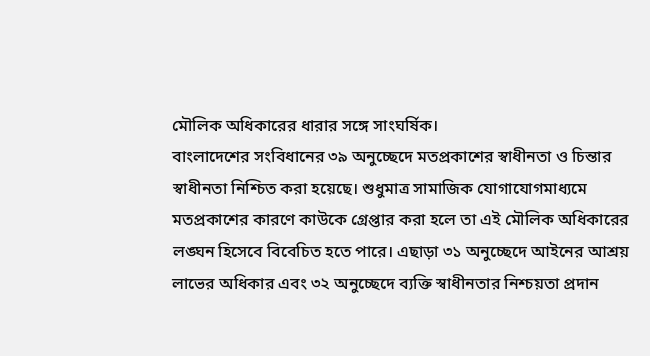মৌলিক অধিকারের ধারার সঙ্গে সাংঘর্ষিক।
বাংলাদেশের সংবিধানের ৩৯ অনুচ্ছেদে মতপ্রকাশের স্বাধীনতা ও চিন্তার স্বাধীনতা নিশ্চিত করা হয়েছে। শুধুমাত্র সামাজিক যোগাযোগমাধ্যমে মতপ্রকাশের কারণে কাউকে গ্রেপ্তার করা হলে তা এই মৌলিক অধিকারের লঙ্ঘন হিসেবে বিবেচিত হতে পারে। এছাড়া ৩১ অনুচ্ছেদে আইনের আশ্রয় লাভের অধিকার এবং ৩২ অনুচ্ছেদে ব্যক্তি স্বাধীনতার নিশ্চয়তা প্রদান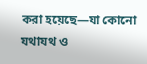করা হয়েছে—যা কোনো যথাযথ ও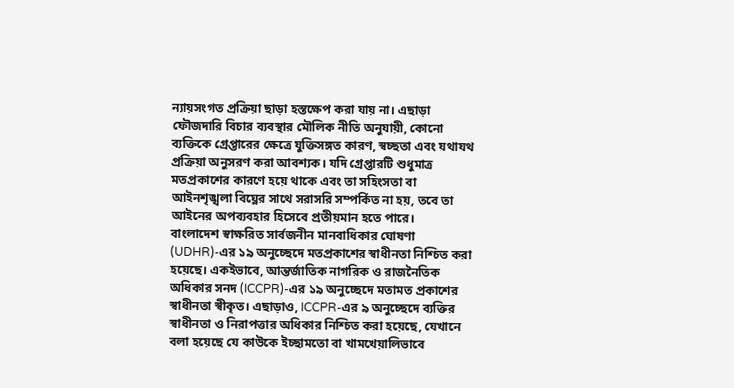ন্যায়সংগত প্রক্রিয়া ছাড়া হস্তক্ষেপ করা যায় না। এছাড়া ফৌজদারি বিচার ব্যবস্থার মৌলিক নীতি অনুযায়ী, কোনো ব্যক্তিকে গ্রেপ্তারের ক্ষেত্রে যুক্তিসঙ্গত কারণ, স্বচ্ছতা এবং যথাযথ প্রক্রিয়া অনুসরণ করা আবশ্যক। যদি গ্রেপ্তারটি শুধুমাত্র মতপ্রকাশের কারণে হয়ে থাকে এবং তা সহিংসতা বা আইনশৃঙ্খলা বিঘ্নের সাথে সরাসরি সম্পর্কিত না হয়, তবে তা আইনের অপব্যবহার হিসেবে প্রতীয়মান হতে পারে।
বাংলাদেশ স্বাক্ষরিত সার্বজনীন মানবাধিকার ঘোষণা (UDHR)-এর ১৯ অনুচ্ছেদে মতপ্রকাশের স্বাধীনতা নিশ্চিত করা হয়েছে। একইভাবে, আন্তর্জাতিক নাগরিক ও রাজনৈতিক অধিকার সনদ (ICCPR)-এর ১৯ অনুচ্ছেদে মতামত প্রকাশের স্বাধীনতা স্বীকৃত। এছাড়াও, ICCPR-এর ৯ অনুচ্ছেদে ব্যক্তির স্বাধীনতা ও নিরাপত্তার অধিকার নিশ্চিত করা হয়েছে, যেখানে বলা হয়েছে যে কাউকে ইচ্ছামতো বা খামখেয়ালিভাবে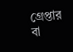গ্রেপ্তার বা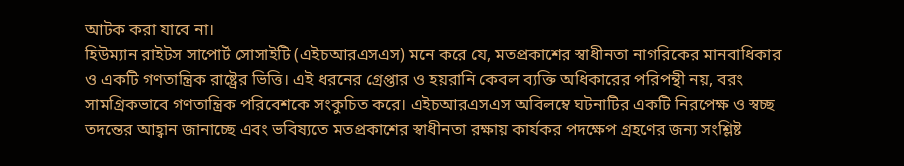আটক করা যাবে না।
হিউম্যান রাইটস সাপোর্ট সোসাইটি (এইচআরএসএস) মনে করে যে, মতপ্রকাশের স্বাধীনতা নাগরিকের মানবাধিকার ও একটি গণতান্ত্রিক রাষ্ট্রের ভিত্তি। এই ধরনের গ্রেপ্তার ও হয়রানি কেবল ব্যক্তি অধিকারের পরিপন্থী নয়, বরং সামগ্রিকভাবে গণতান্ত্রিক পরিবেশকে সংকুচিত করে। এইচআরএসএস অবিলম্বে ঘটনাটির একটি নিরপেক্ষ ও স্বচ্ছ তদন্তের আহ্বান জানাচ্ছে এবং ভবিষ্যতে মতপ্রকাশের স্বাধীনতা রক্ষায় কার্যকর পদক্ষেপ গ্রহণের জন্য সংশ্লিষ্ট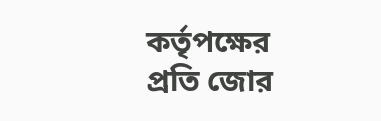কর্তৃপক্ষের প্রতি জোর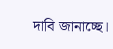দাবি জানাচ্ছে।